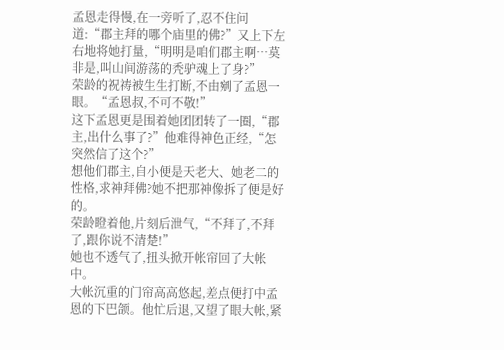孟恩走得慢,在一旁听了,忍不住问道:“郡主拜的哪个庙里的佛?”又上下左右地将她打量,“明明是咱们郡主啊…莫非是,叫山间游荡的秃驴魂上了身?”
荣龄的祝祷被生生打断,不由剜了孟恩一眼。“孟恩叔,不可不敬!”
这下孟恩更是围着她团团转了一圈,“郡主,出什么事了?”他难得神色正经,“怎突然信了这个?”
想他们郡主,自小便是天老大、她老二的性格,求神拜佛?她不把那神像拆了便是好的。
荣龄瞪着他,片刻后泄气,“不拜了,不拜了,跟你说不清楚!”
她也不透气了,扭头掀开帐帘回了大帐中。
大帐沉重的门帘高高悠起,差点便打中孟恩的下巴颌。他忙后退,又望了眼大帐,紧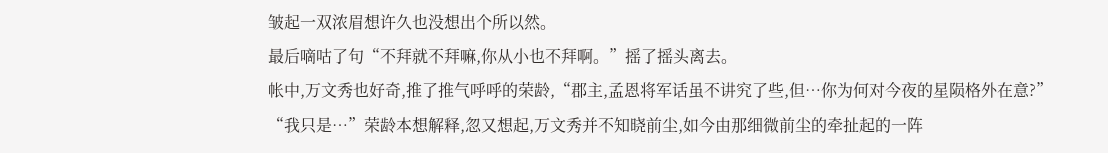皱起一双浓眉想许久也没想出个所以然。
最后嘀咕了句“不拜就不拜嘛,你从小也不拜啊。”摇了摇头离去。
帐中,万文秀也好奇,推了推气呼呼的荣龄,“郡主,孟恩将军话虽不讲究了些,但…你为何对今夜的星陨格外在意?”
“我只是…”荣龄本想解释,忽又想起,万文秀并不知晓前尘,如今由那细微前尘的牵扯起的一阵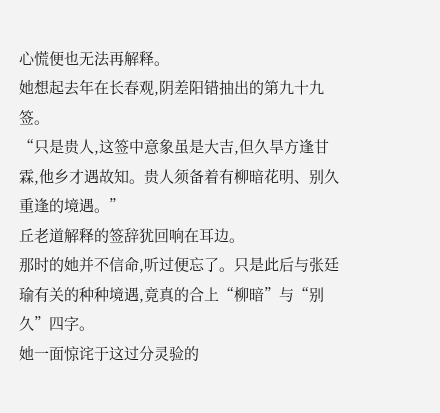心慌便也无法再解释。
她想起去年在长春观,阴差阳错抽出的第九十九签。
“只是贵人,这签中意象虽是大吉,但久旱方逢甘霖,他乡才遇故知。贵人须备着有柳暗花明、别久重逢的境遇。”
丘老道解释的签辞犹回响在耳边。
那时的她并不信命,听过便忘了。只是此后与张廷瑜有关的种种境遇,竟真的合上“柳暗”与“别久”四字。
她一面惊诧于这过分灵验的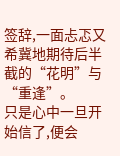签辞,一面忐忑又希冀地期待后半截的“花明”与“重逢”。
只是心中一旦开始信了,便会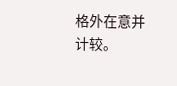格外在意并计较。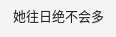她往日绝不会多